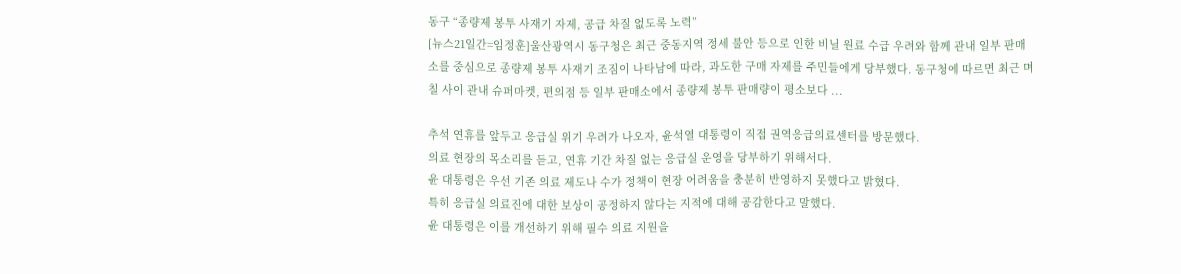동구 “종량제 봉투 사재기 자제, 공급 차질 없도록 노력”
[뉴스21일간=임정훈]울산광역시 동구청은 최근 중동지역 정세 불안 등으로 인한 비닐 원료 수급 우려와 함께 관내 일부 판매소를 중심으로 종량제 봉투 사재기 조짐이 나타남에 따라, 과도한 구매 자제를 주민들에게 당부했다. 동구청에 따르면 최근 며칠 사이 관내 슈퍼마켓, 편의점 등 일부 판매소에서 종량제 봉투 판매량이 평소보다 ...

추석 연휴를 앞두고 응급실 위기 우려가 나오자, 윤석열 대통령이 직접 권역응급의료센터를 방문했다.
의료 현장의 목소리를 듣고, 연휴 기간 차질 없는 응급실 운영을 당부하기 위해서다.
윤 대통령은 우선 기존 의료 제도나 수가 정책이 현장 어려움을 충분히 반영하지 못했다고 밝혔다.
특히 응급실 의료진에 대한 보상이 공정하지 않다는 지적에 대해 공감한다고 말했다.
윤 대통령은 이를 개선하기 위해 필수 의료 지원을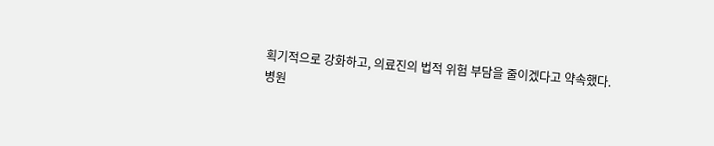획기적으로 강화하고, 의료진의 법적 위험 부담을 줄이겠다고 약속했다.
병원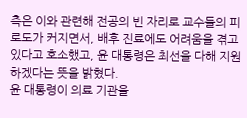측은 이와 관련해 전공의 빈 자리로 교수들의 피로도가 커지면서, 배후 진료에도 어려움을 겪고 있다고 호소했고, 윤 대통령은 최선을 다해 지원하겠다는 뜻을 밝혔다.
윤 대통령이 의료 기관을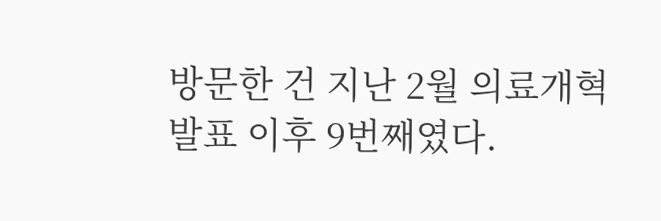방문한 건 지난 2월 의료개혁 발표 이후 9번째였다.